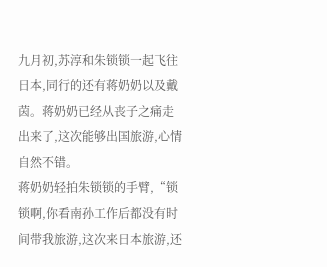九月初,苏淳和朱锁锁一起飞往日本,同行的还有蒋奶奶以及戴茵。蒋奶奶已经从丧子之痛走出来了,这次能够出国旅游,心情自然不错。
蒋奶奶轻拍朱锁锁的手臂,“锁锁啊,你看南孙工作后都没有时间带我旅游,这次来日本旅游,还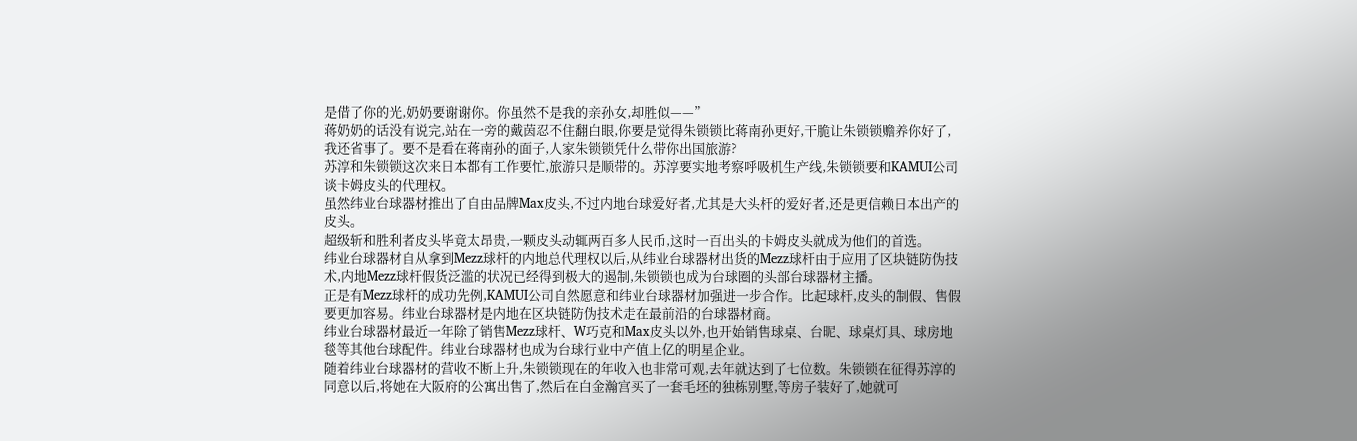是借了你的光,奶奶要谢谢你。你虽然不是我的亲孙女,却胜似——”
蒋奶奶的话没有说完,站在一旁的戴茵忍不住翻白眼,你要是觉得朱锁锁比蒋南孙更好,干脆让朱锁锁赡养你好了,我还省事了。要不是看在蒋南孙的面子,人家朱锁锁凭什么带你出国旅游?
苏淳和朱锁锁这次来日本都有工作要忙,旅游只是顺带的。苏淳要实地考察呼吸机生产线,朱锁锁要和KAMUI公司谈卡姆皮头的代理权。
虽然纬业台球器材推出了自由品牌Max皮头,不过内地台球爱好者,尤其是大头杆的爱好者,还是更信赖日本出产的皮头。
超级斩和胜利者皮头毕竟太昂贵,一颗皮头动辄两百多人民币,这时一百出头的卡姆皮头就成为他们的首选。
纬业台球器材自从拿到Mezz球杆的内地总代理权以后,从纬业台球器材出货的Mezz球杆由于应用了区块链防伪技术,内地Mezz球杆假货泛滥的状况已经得到极大的遏制,朱锁锁也成为台球圈的头部台球器材主播。
正是有Mezz球杆的成功先例,KAMUI公司自然愿意和纬业台球器材加强进一步合作。比起球杆,皮头的制假、售假要更加容易。纬业台球器材是内地在区块链防伪技术走在最前沿的台球器材商。
纬业台球器材最近一年除了销售Mezz球杆、W巧克和Max皮头以外,也开始销售球桌、台昵、球桌灯具、球房地毯等其他台球配件。纬业台球器材也成为台球行业中产值上亿的明星企业。
随着纬业台球器材的营收不断上升,朱锁锁现在的年收入也非常可观,去年就达到了七位数。朱锁锁在征得苏淳的同意以后,将她在大阪府的公寓出售了,然后在白金瀚宫买了一套毛坯的独栋别墅,等房子装好了,她就可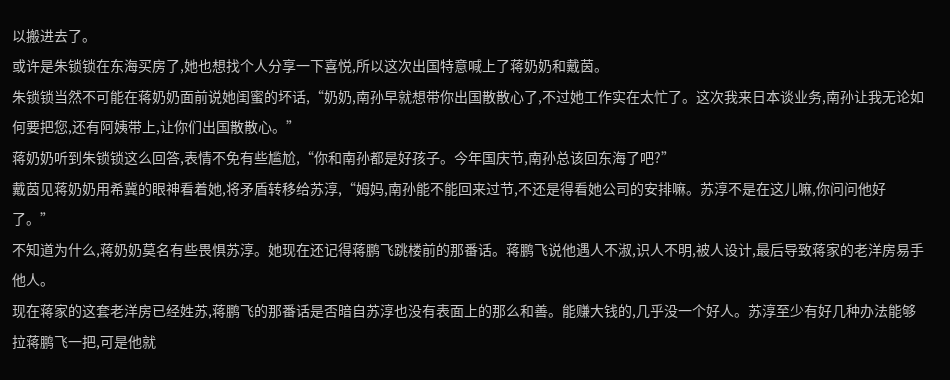以搬进去了。
或许是朱锁锁在东海买房了,她也想找个人分享一下喜悦,所以这次出国特意喊上了蒋奶奶和戴茵。
朱锁锁当然不可能在蒋奶奶面前说她闺蜜的坏话,“奶奶,南孙早就想带你出国散散心了,不过她工作实在太忙了。这次我来日本谈业务,南孙让我无论如何要把您,还有阿姨带上,让你们出国散散心。”
蒋奶奶听到朱锁锁这么回答,表情不免有些尴尬,“你和南孙都是好孩子。今年国庆节,南孙总该回东海了吧?”
戴茵见蒋奶奶用希冀的眼神看着她,将矛盾转移给苏淳,“姆妈,南孙能不能回来过节,不还是得看她公司的安排嘛。苏淳不是在这儿嘛,你问问他好了。”
不知道为什么,蒋奶奶莫名有些畏惧苏淳。她现在还记得蒋鹏飞跳楼前的那番话。蒋鹏飞说他遇人不淑,识人不明,被人设计,最后导致蒋家的老洋房易手他人。
现在蒋家的这套老洋房已经姓苏,蒋鹏飞的那番话是否暗自苏淳也没有表面上的那么和善。能赚大钱的,几乎没一个好人。苏淳至少有好几种办法能够拉蒋鹏飞一把,可是他就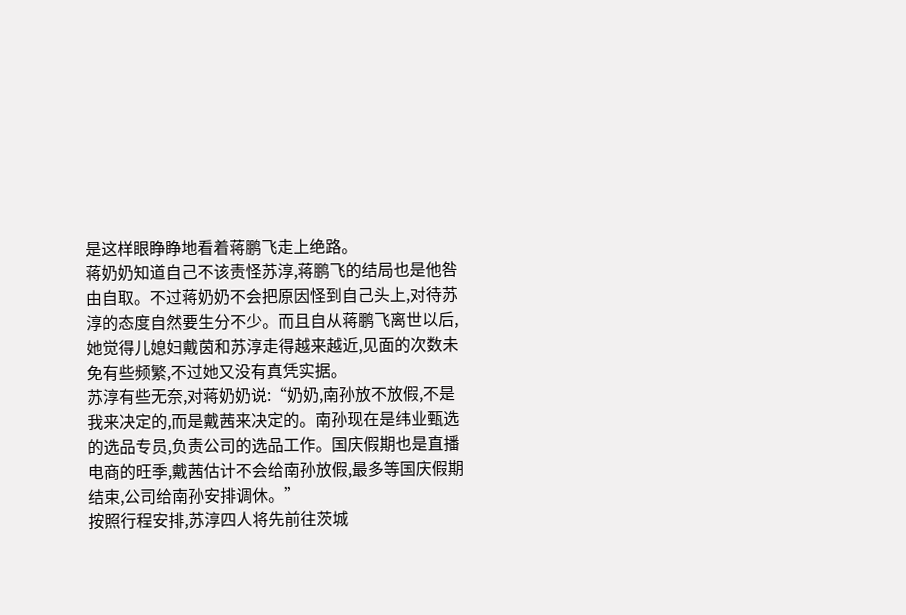是这样眼睁睁地看着蒋鹏飞走上绝路。
蒋奶奶知道自己不该责怪苏淳,蒋鹏飞的结局也是他咎由自取。不过蒋奶奶不会把原因怪到自己头上,对待苏淳的态度自然要生分不少。而且自从蒋鹏飞离世以后,她觉得儿媳妇戴茵和苏淳走得越来越近,见面的次数未免有些频繁,不过她又没有真凭实据。
苏淳有些无奈,对蒋奶奶说:“奶奶,南孙放不放假,不是我来决定的,而是戴茜来决定的。南孙现在是纬业甄选的选品专员,负责公司的选品工作。国庆假期也是直播电商的旺季,戴茜估计不会给南孙放假,最多等国庆假期结束,公司给南孙安排调休。”
按照行程安排,苏淳四人将先前往茨城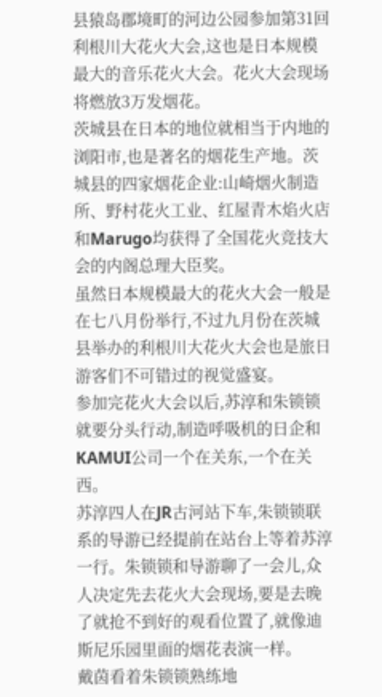县猿岛郡境町的河边公园参加第31回利根川大花火大会,这也是日本规模最大的音乐花火大会。花火大会现场将燃放3万发烟花。
茨城县在日本的地位就相当于内地的浏阳市,也是著名的烟花生产地。茨城县的四家烟花企业:山崎烟火制造所、野村花火工业、红屋青木焰火店和Marugo均获得了全国花火竞技大会的内阁总理大臣奖。
虽然日本规模最大的花火大会一般是在七八月份举行,不过九月份在茨城县举办的利根川大花火大会也是旅日游客们不可错过的视觉盛宴。
参加完花火大会以后,苏淳和朱锁锁就要分头行动,制造呼吸机的日企和KAMUI公司一个在关东,一个在关西。
苏淳四人在JR古河站下车,朱锁锁联系的导游已经提前在站台上等着苏淳一行。朱锁锁和导游聊了一会儿,众人决定先去花火大会现场,要是去晚了就抢不到好的观看位置了,就像迪斯尼乐园里面的烟花表演一样。
戴茵看着朱锁锁熟练地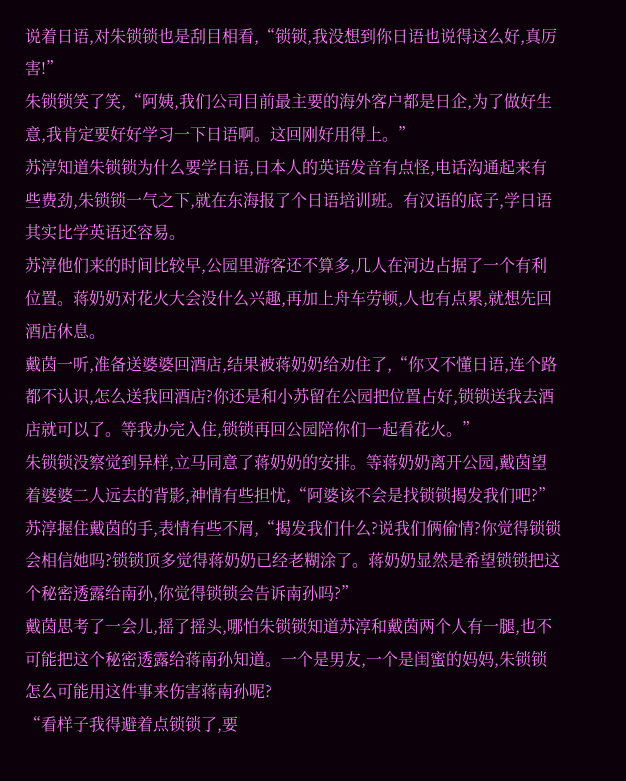说着日语,对朱锁锁也是刮目相看,“锁锁,我没想到你日语也说得这么好,真厉害!”
朱锁锁笑了笑,“阿姨,我们公司目前最主要的海外客户都是日企,为了做好生意,我肯定要好好学习一下日语啊。这回刚好用得上。”
苏淳知道朱锁锁为什么要学日语,日本人的英语发音有点怪,电话沟通起来有些费劲,朱锁锁一气之下,就在东海报了个日语培训班。有汉语的底子,学日语其实比学英语还容易。
苏淳他们来的时间比较早,公园里游客还不算多,几人在河边占据了一个有利位置。蒋奶奶对花火大会没什么兴趣,再加上舟车劳顿,人也有点累,就想先回酒店休息。
戴茵一听,准备送婆婆回酒店,结果被蒋奶奶给劝住了,“你又不懂日语,连个路都不认识,怎么送我回酒店?你还是和小苏留在公园把位置占好,锁锁送我去酒店就可以了。等我办完入住,锁锁再回公园陪你们一起看花火。”
朱锁锁没察觉到异样,立马同意了蒋奶奶的安排。等蒋奶奶离开公园,戴茵望着婆婆二人远去的背影,神情有些担忧,“阿婆该不会是找锁锁揭发我们吧?”
苏淳握住戴茵的手,表情有些不屑,“揭发我们什么?说我们俩偷情?你觉得锁锁会相信她吗?锁锁顶多觉得蒋奶奶已经老糊涂了。蒋奶奶显然是希望锁锁把这个秘密透露给南孙,你觉得锁锁会告诉南孙吗?”
戴茵思考了一会儿,摇了摇头,哪怕朱锁锁知道苏淳和戴茵两个人有一腿,也不可能把这个秘密透露给蒋南孙知道。一个是男友,一个是闺蜜的妈妈,朱锁锁怎么可能用这件事来伤害蒋南孙呢?
“看样子我得避着点锁锁了,要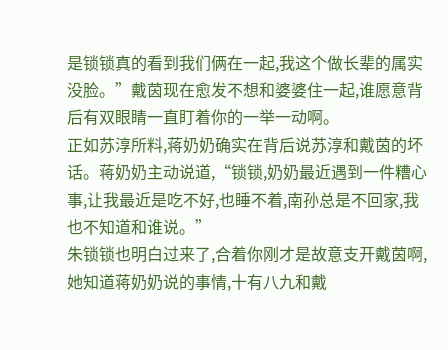是锁锁真的看到我们俩在一起,我这个做长辈的属实没脸。”戴茵现在愈发不想和婆婆住一起,谁愿意背后有双眼睛一直盯着你的一举一动啊。
正如苏淳所料,蒋奶奶确实在背后说苏淳和戴茵的坏话。蒋奶奶主动说道,“锁锁,奶奶最近遇到一件糟心事,让我最近是吃不好,也睡不着,南孙总是不回家,我也不知道和谁说。”
朱锁锁也明白过来了,合着你刚才是故意支开戴茵啊,她知道蒋奶奶说的事情,十有八九和戴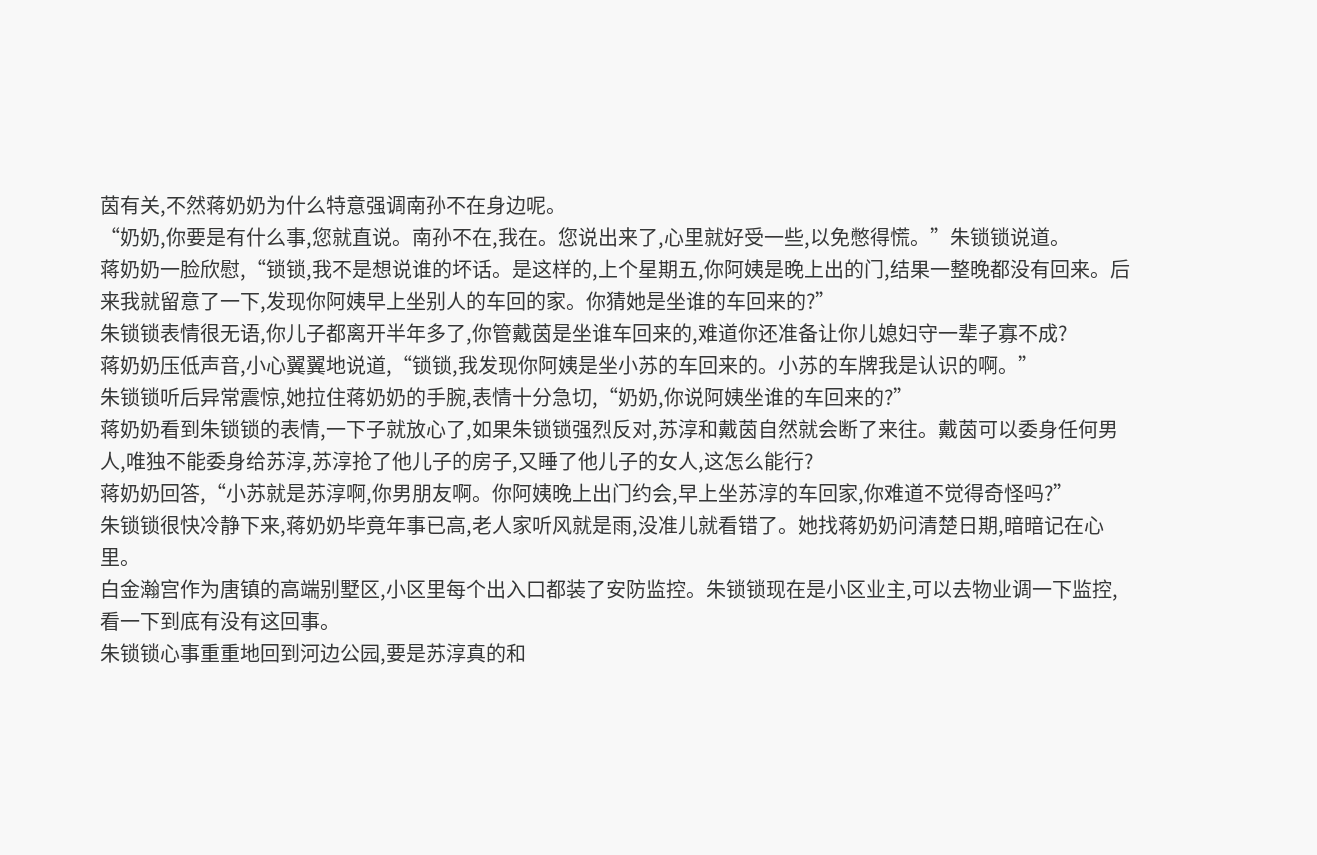茵有关,不然蒋奶奶为什么特意强调南孙不在身边呢。
“奶奶,你要是有什么事,您就直说。南孙不在,我在。您说出来了,心里就好受一些,以免憋得慌。”朱锁锁说道。
蒋奶奶一脸欣慰,“锁锁,我不是想说谁的坏话。是这样的,上个星期五,你阿姨是晚上出的门,结果一整晚都没有回来。后来我就留意了一下,发现你阿姨早上坐别人的车回的家。你猜她是坐谁的车回来的?”
朱锁锁表情很无语,你儿子都离开半年多了,你管戴茵是坐谁车回来的,难道你还准备让你儿媳妇守一辈子寡不成?
蒋奶奶压低声音,小心翼翼地说道,“锁锁,我发现你阿姨是坐小苏的车回来的。小苏的车牌我是认识的啊。”
朱锁锁听后异常震惊,她拉住蒋奶奶的手腕,表情十分急切,“奶奶,你说阿姨坐谁的车回来的?”
蒋奶奶看到朱锁锁的表情,一下子就放心了,如果朱锁锁强烈反对,苏淳和戴茵自然就会断了来往。戴茵可以委身任何男人,唯独不能委身给苏淳,苏淳抢了他儿子的房子,又睡了他儿子的女人,这怎么能行?
蒋奶奶回答,“小苏就是苏淳啊,你男朋友啊。你阿姨晚上出门约会,早上坐苏淳的车回家,你难道不觉得奇怪吗?”
朱锁锁很快冷静下来,蒋奶奶毕竟年事已高,老人家听风就是雨,没准儿就看错了。她找蒋奶奶问清楚日期,暗暗记在心里。
白金瀚宫作为唐镇的高端别墅区,小区里每个出入口都装了安防监控。朱锁锁现在是小区业主,可以去物业调一下监控,看一下到底有没有这回事。
朱锁锁心事重重地回到河边公园,要是苏淳真的和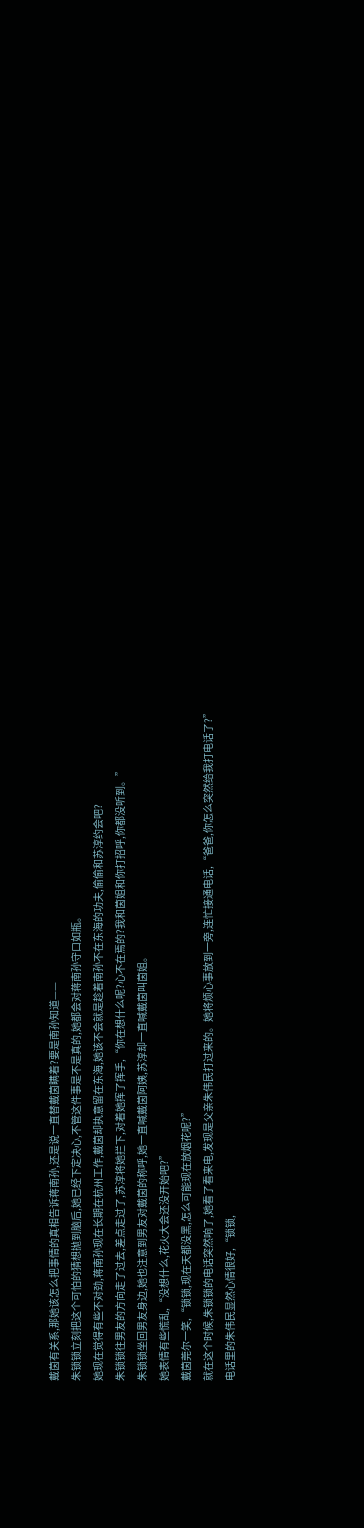戴茵有关系,那她该怎么把事情的真相告诉蒋南孙,还是说一直替戴茵瞒着?要是南孙知道——
朱锁锁立刻把这个可怕的猜想抛到脑后,她已经下定决心,不管这件事是不是真的,她都会对蒋南孙守口如瓶。
她现在觉得有些不对劲,蒋南孙现在长期在杭州工作,戴茵却执意留在东海,她该不会就是趁着南孙不在东海的功夫,偷偷和苏淳约会吧?
朱锁锁往男友的方向走了过去,差点走过了,苏淳将她拦下,对着她挥了挥手,“你在想什么呢?心不在焉的?我和茵姐和你打招呼,你都没听到。”
朱锁锁坐回男友身边,她也注意到男友对戴茵的称呼,她一直喊戴茵阿姨,苏淳却一直喊戴茵叫茵姐。
她表情有些慌乱,“没想什么,花火大会还没开始吧?”
戴茵莞尔一笑,“锁锁,现在天都没黑,怎么可能现在放烟花呢?”
就在这个时候,朱锁锁的电话突然响了,她看了看来电,发现是父亲朱伟民打过来的。她将烦心事放到一旁,连忙接通电话,“爸爸,你怎么突然给我打电话了?”
电话里的朱伟民显然心情很好,“锁锁,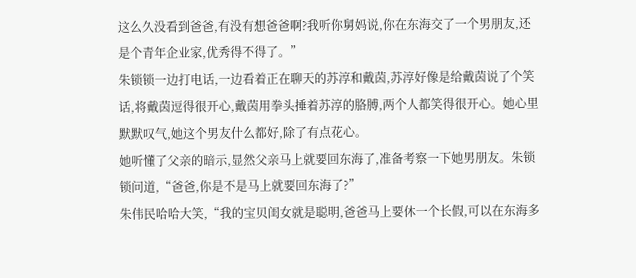这么久没看到爸爸,有没有想爸爸啊?我听你舅妈说,你在东海交了一个男朋友,还是个青年企业家,优秀得不得了。”
朱锁锁一边打电话,一边看着正在聊天的苏淳和戴茵,苏淳好像是给戴茵说了个笑话,将戴茵逗得很开心,戴茵用拳头捶着苏淳的胳膊,两个人都笑得很开心。她心里默默叹气,她这个男友什么都好,除了有点花心。
她听懂了父亲的暗示,显然父亲马上就要回东海了,准备考察一下她男朋友。朱锁锁问道,“爸爸,你是不是马上就要回东海了?”
朱伟民哈哈大笑,“我的宝贝闺女就是聪明,爸爸马上要休一个长假,可以在东海多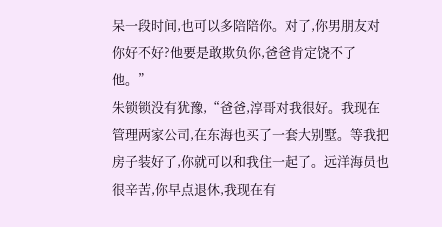呆一段时间,也可以多陪陪你。对了,你男朋友对你好不好?他要是敢欺负你,爸爸肯定饶不了他。”
朱锁锁没有犹豫,“爸爸,淳哥对我很好。我现在管理两家公司,在东海也买了一套大别墅。等我把房子装好了,你就可以和我住一起了。远洋海员也很辛苦,你早点退休,我现在有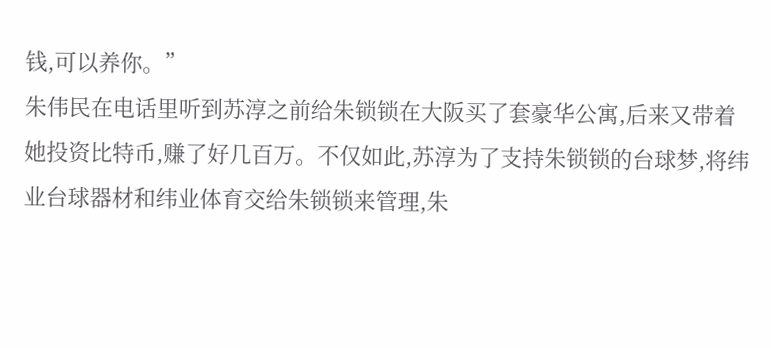钱,可以养你。”
朱伟民在电话里听到苏淳之前给朱锁锁在大阪买了套豪华公寓,后来又带着她投资比特币,赚了好几百万。不仅如此,苏淳为了支持朱锁锁的台球梦,将纬业台球器材和纬业体育交给朱锁锁来管理,朱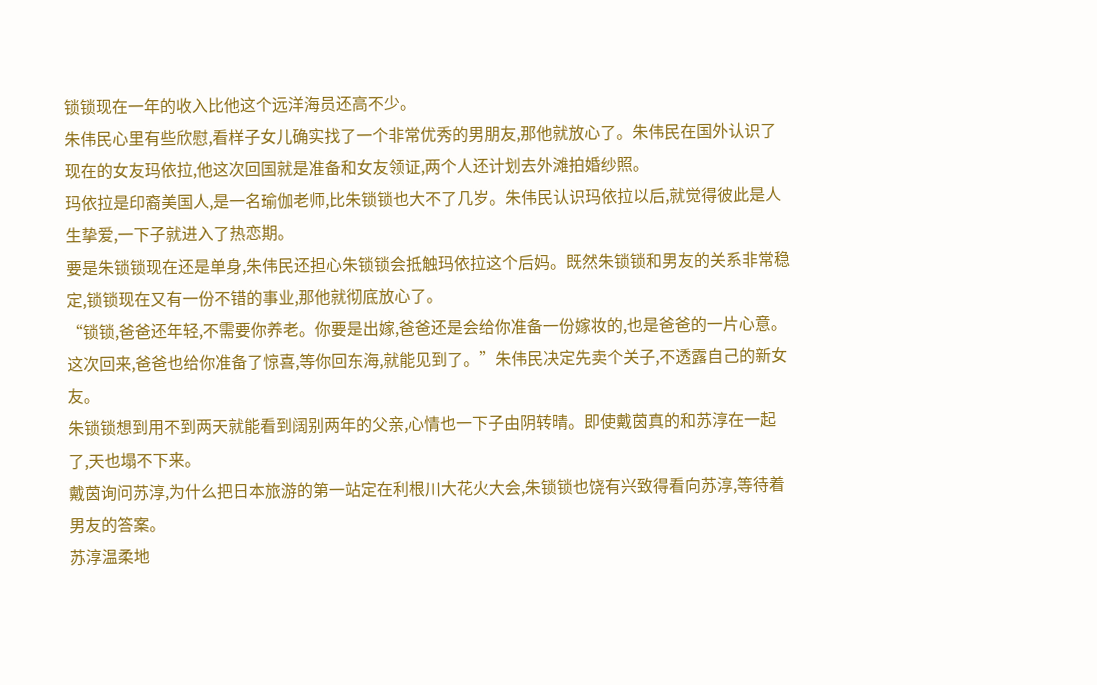锁锁现在一年的收入比他这个远洋海员还高不少。
朱伟民心里有些欣慰,看样子女儿确实找了一个非常优秀的男朋友,那他就放心了。朱伟民在国外认识了现在的女友玛依拉,他这次回国就是准备和女友领证,两个人还计划去外滩拍婚纱照。
玛依拉是印裔美国人,是一名瑜伽老师,比朱锁锁也大不了几岁。朱伟民认识玛依拉以后,就觉得彼此是人生挚爱,一下子就进入了热恋期。
要是朱锁锁现在还是单身,朱伟民还担心朱锁锁会抵触玛依拉这个后妈。既然朱锁锁和男友的关系非常稳定,锁锁现在又有一份不错的事业,那他就彻底放心了。
“锁锁,爸爸还年轻,不需要你养老。你要是出嫁,爸爸还是会给你准备一份嫁妆的,也是爸爸的一片心意。这次回来,爸爸也给你准备了惊喜,等你回东海,就能见到了。”朱伟民决定先卖个关子,不透露自己的新女友。
朱锁锁想到用不到两天就能看到阔别两年的父亲,心情也一下子由阴转晴。即使戴茵真的和苏淳在一起了,天也塌不下来。
戴茵询问苏淳,为什么把日本旅游的第一站定在利根川大花火大会,朱锁锁也饶有兴致得看向苏淳,等待着男友的答案。
苏淳温柔地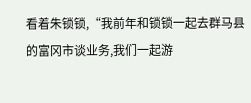看着朱锁锁,“我前年和锁锁一起去群马县的富冈市谈业务,我们一起游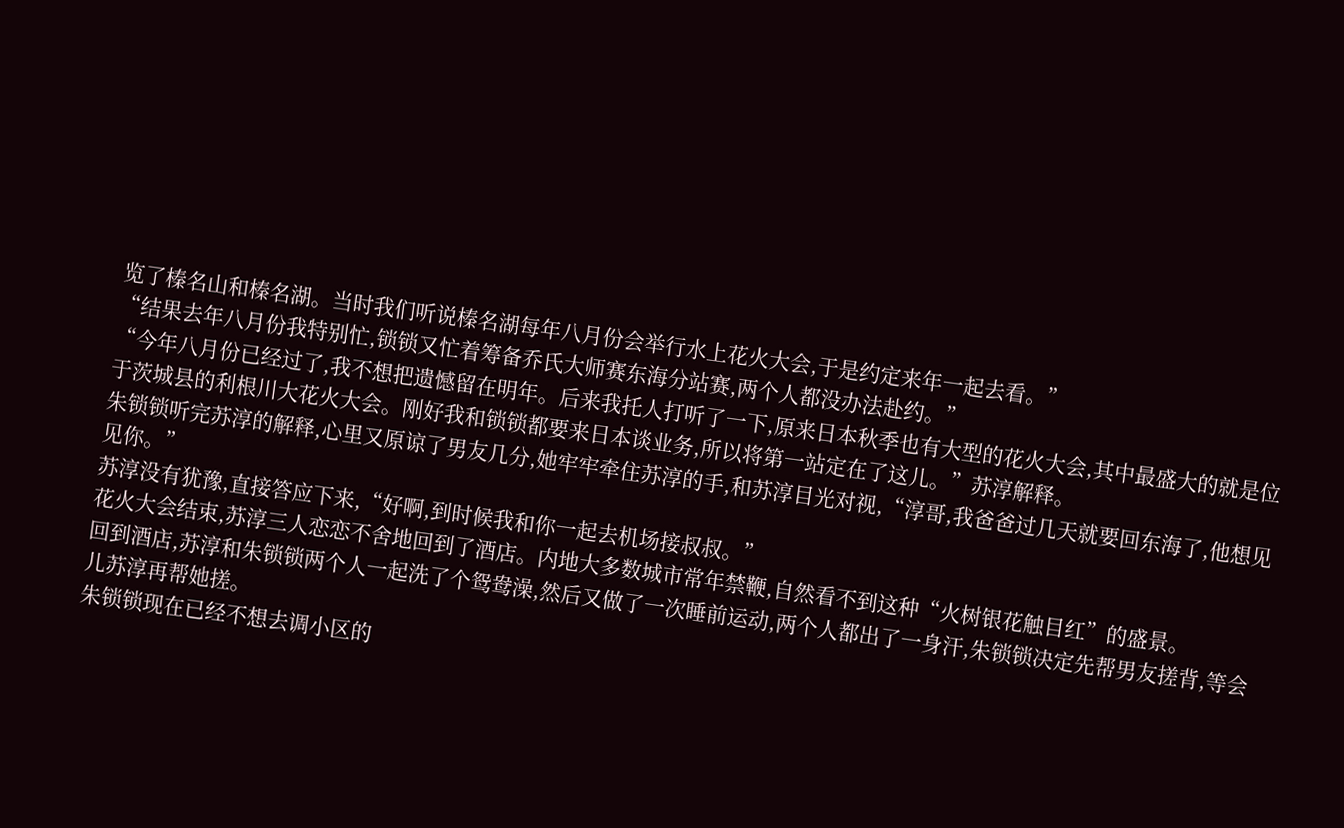览了榛名山和榛名湖。当时我们听说榛名湖每年八月份会举行水上花火大会,于是约定来年一起去看。”
“结果去年八月份我特别忙,锁锁又忙着筹备乔氏大师赛东海分站赛,两个人都没办法赴约。”
“今年八月份已经过了,我不想把遗憾留在明年。后来我托人打听了一下,原来日本秋季也有大型的花火大会,其中最盛大的就是位于茨城县的利根川大花火大会。刚好我和锁锁都要来日本谈业务,所以将第一站定在了这儿。”苏淳解释。
朱锁锁听完苏淳的解释,心里又原谅了男友几分,她牢牢牵住苏淳的手,和苏淳目光对视,“淳哥,我爸爸过几天就要回东海了,他想见见你。”
苏淳没有犹豫,直接答应下来,“好啊,到时候我和你一起去机场接叔叔。”
花火大会结束,苏淳三人恋恋不舍地回到了酒店。内地大多数城市常年禁鞭,自然看不到这种“火树银花触目红”的盛景。
回到酒店,苏淳和朱锁锁两个人一起洗了个鸳鸯澡,然后又做了一次睡前运动,两个人都出了一身汗,朱锁锁决定先帮男友搓背,等会儿苏淳再帮她搓。
朱锁锁现在已经不想去调小区的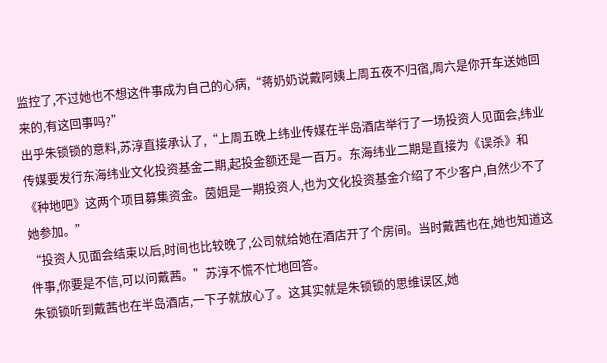监控了,不过她也不想这件事成为自己的心病,“蒋奶奶说戴阿姨上周五夜不归宿,周六是你开车送她回来的,有这回事吗?”
出乎朱锁锁的意料,苏淳直接承认了,“上周五晚上纬业传媒在半岛酒店举行了一场投资人见面会,纬业传媒要发行东海纬业文化投资基金二期,起投金额还是一百万。东海纬业二期是直接为《误杀》和《种地吧》这两个项目募集资金。茵姐是一期投资人,也为文化投资基金介绍了不少客户,自然少不了她参加。”
“投资人见面会结束以后,时间也比较晚了,公司就给她在酒店开了个房间。当时戴茜也在,她也知道这件事,你要是不信,可以问戴茜。”苏淳不慌不忙地回答。
朱锁锁听到戴茜也在半岛酒店,一下子就放心了。这其实就是朱锁锁的思维误区,她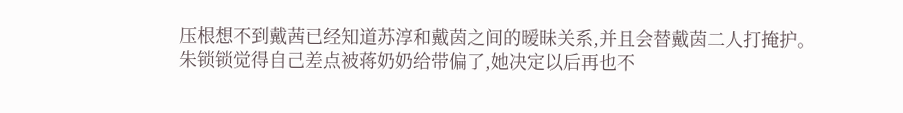压根想不到戴茜已经知道苏淳和戴茵之间的暧昧关系,并且会替戴茵二人打掩护。
朱锁锁觉得自己差点被蒋奶奶给带偏了,她决定以后再也不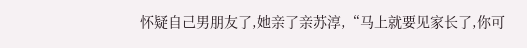怀疑自己男朋友了,她亲了亲苏淳,“马上就要见家长了,你可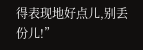得表现地好点儿,别丢份儿!”